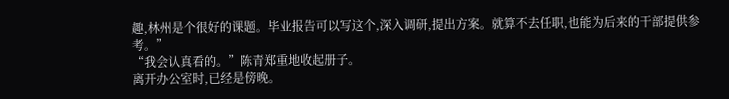趣,林州是个很好的课题。毕业报告可以写这个,深入调研,提出方案。就算不去任职,也能为后来的干部提供参考。”
“我会认真看的。”陈青郑重地收起册子。
离开办公室时,已经是傍晚。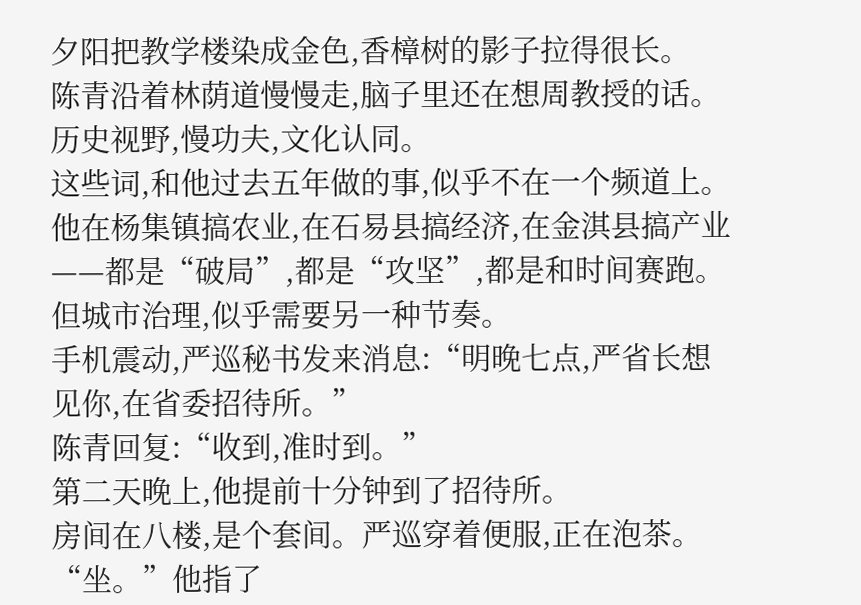夕阳把教学楼染成金色,香樟树的影子拉得很长。
陈青沿着林荫道慢慢走,脑子里还在想周教授的话。
历史视野,慢功夫,文化认同。
这些词,和他过去五年做的事,似乎不在一个频道上。
他在杨集镇搞农业,在石易县搞经济,在金淇县搞产业——都是“破局”,都是“攻坚”,都是和时间赛跑。
但城市治理,似乎需要另一种节奏。
手机震动,严巡秘书发来消息:“明晚七点,严省长想见你,在省委招待所。”
陈青回复:“收到,准时到。”
第二天晚上,他提前十分钟到了招待所。
房间在八楼,是个套间。严巡穿着便服,正在泡茶。
“坐。”他指了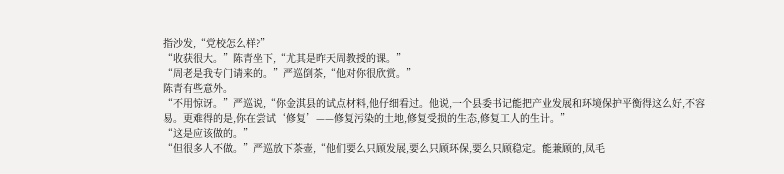指沙发,“党校怎么样?”
“收获很大。”陈青坐下,“尤其是昨天周教授的课。”
“周老是我专门请来的。”严巡倒茶,“他对你很欣赏。”
陈青有些意外。
“不用惊讶。”严巡说,“你金淇县的试点材料,他仔细看过。他说,一个县委书记能把产业发展和环境保护平衡得这么好,不容易。更难得的是,你在尝试‘修复’——修复污染的土地,修复受损的生态,修复工人的生计。”
“这是应该做的。”
“但很多人不做。”严巡放下茶壶,“他们要么只顾发展,要么只顾环保,要么只顾稳定。能兼顾的,凤毛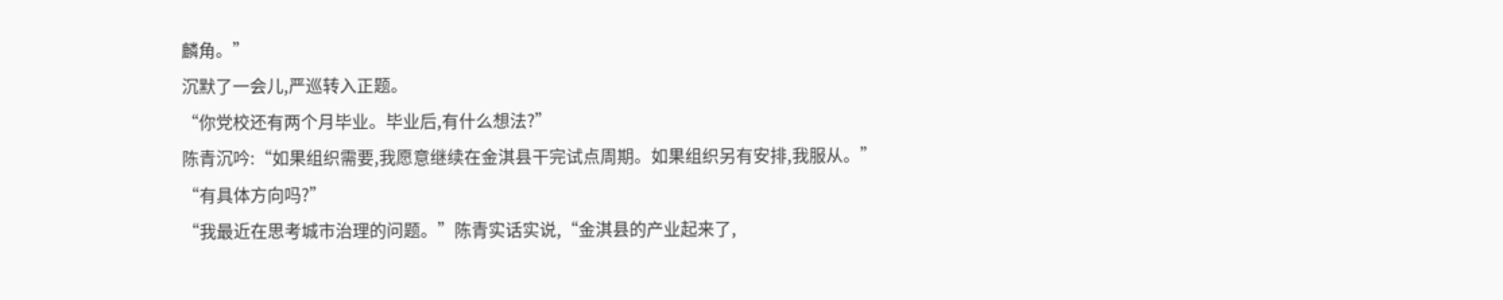麟角。”
沉默了一会儿,严巡转入正题。
“你党校还有两个月毕业。毕业后,有什么想法?”
陈青沉吟:“如果组织需要,我愿意继续在金淇县干完试点周期。如果组织另有安排,我服从。”
“有具体方向吗?”
“我最近在思考城市治理的问题。”陈青实话实说,“金淇县的产业起来了,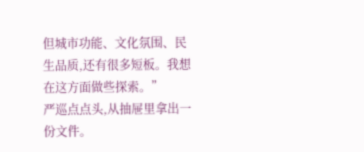但城市功能、文化氛围、民生品质,还有很多短板。我想在这方面做些探索。”
严巡点点头,从抽屉里拿出一份文件。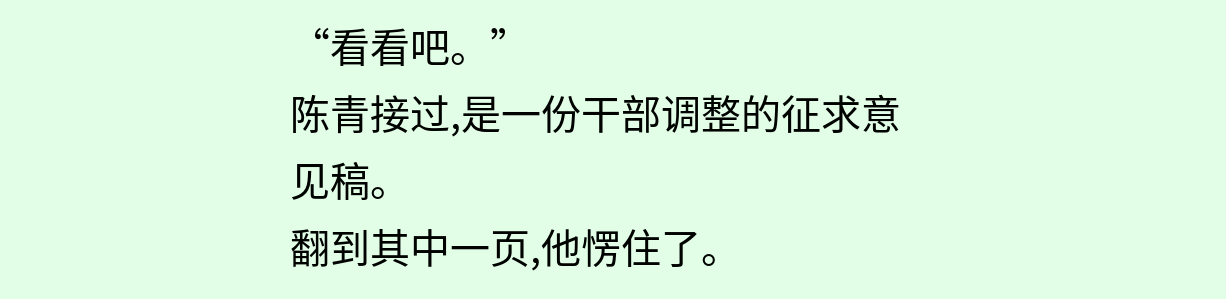“看看吧。”
陈青接过,是一份干部调整的征求意见稿。
翻到其中一页,他愣住了。